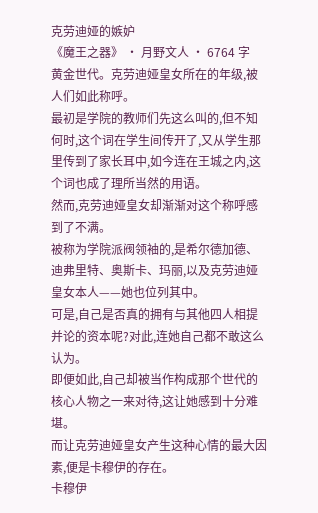克劳迪娅的嫉妒
《魔王之器》 · 月野文人 · 6764 字
黄金世代。克劳迪娅皇女所在的年级,被人们如此称呼。
最初是学院的教师们先这么叫的,但不知何时,这个词在学生间传开了,又从学生那里传到了家长耳中,如今连在王城之内,这个词也成了理所当然的用语。
然而,克劳迪娅皇女却渐渐对这个称呼感到了不满。
被称为学院派阀领袖的,是希尔德加德、迪弗里特、奥斯卡、玛丽,以及克劳迪娅皇女本人——她也位列其中。
可是,自己是否真的拥有与其他四人相提并论的资本呢?对此,连她自己都不敢这么认为。
即便如此,自己却被当作构成那个世代的核心人物之一来对待,这让她感到十分难堪。
而让克劳迪娅皇女产生这种心情的最大因素,便是卡穆伊的存在。
卡穆伊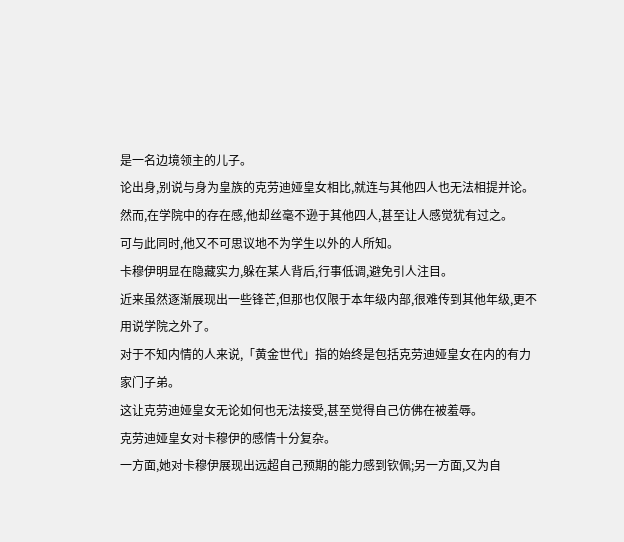是一名边境领主的儿子。
论出身,别说与身为皇族的克劳迪娅皇女相比,就连与其他四人也无法相提并论。然而,在学院中的存在感,他却丝毫不逊于其他四人,甚至让人感觉犹有过之。
可与此同时,他又不可思议地不为学生以外的人所知。
卡穆伊明显在隐藏实力,躲在某人背后,行事低调,避免引人注目。
近来虽然逐渐展现出一些锋芒,但那也仅限于本年级内部,很难传到其他年级,更不用说学院之外了。
对于不知内情的人来说,「黄金世代」指的始终是包括克劳迪娅皇女在内的有力家门子弟。
这让克劳迪娅皇女无论如何也无法接受,甚至觉得自己仿佛在被羞辱。
克劳迪娅皇女对卡穆伊的感情十分复杂。
一方面,她对卡穆伊展现出远超自己预期的能力感到钦佩;另一方面,又为自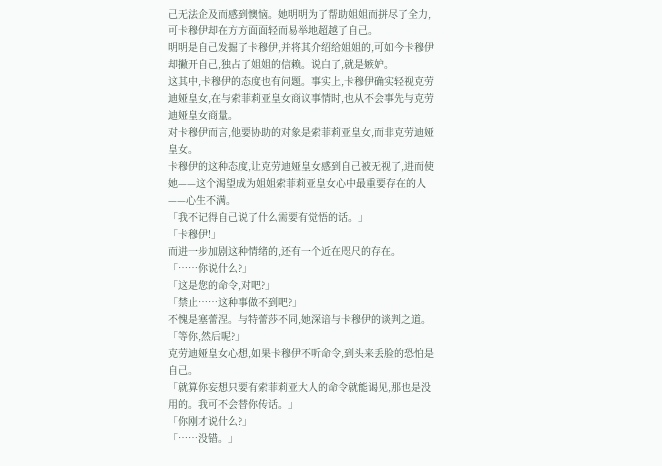己无法企及而感到懊恼。她明明为了帮助姐姐而拼尽了全力,可卡穆伊却在方方面面轻而易举地超越了自己。
明明是自己发掘了卡穆伊,并将其介绍给姐姐的,可如今卡穆伊却撇开自己,独占了姐姐的信赖。说白了,就是嫉妒。
这其中,卡穆伊的态度也有问题。事实上,卡穆伊确实轻视克劳迪娅皇女,在与索菲莉亚皇女商议事情时,也从不会事先与克劳迪娅皇女商量。
对卡穆伊而言,他要协助的对象是索菲莉亚皇女,而非克劳迪娅皇女。
卡穆伊的这种态度,让克劳迪娅皇女感到自己被无视了,进而使她——这个渴望成为姐姐索菲莉亚皇女心中最重要存在的人——心生不满。
「我不记得自己说了什么需要有觉悟的话。」
「卡穆伊!」
而进一步加剧这种情绪的,还有一个近在咫尺的存在。
「……你说什么?」
「这是您的命令,对吧?」
「禁止……这种事做不到吧?」
不愧是塞蕾涅。与特蕾莎不同,她深谙与卡穆伊的谈判之道。
「等你,然后呢?」
克劳迪娅皇女心想,如果卡穆伊不听命令,到头来丢脸的恐怕是自己。
「就算你妄想只要有索菲莉亚大人的命令就能谒见,那也是没用的。我可不会替你传话。」
「你刚才说什么?」
「……没错。」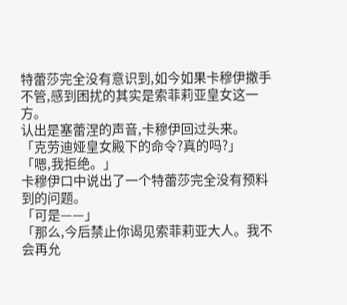特蕾莎完全没有意识到,如今如果卡穆伊撒手不管,感到困扰的其实是索菲莉亚皇女这一方。
认出是塞蕾涅的声音,卡穆伊回过头来。
「克劳迪娅皇女殿下的命令?真的吗?」
「嗯,我拒绝。」
卡穆伊口中说出了一个特蕾莎完全没有预料到的问题。
「可是——」
「那么,今后禁止你谒见索菲莉亚大人。我不会再允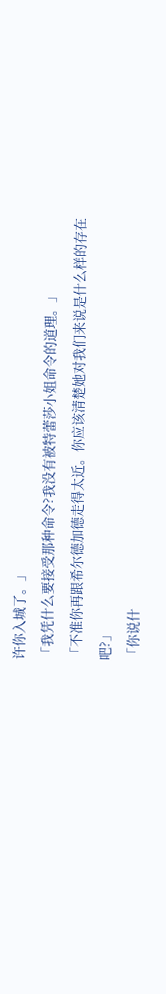许你入城了。」
「我凭什么要接受那种命令?我没有被特蕾莎小姐命令的道理。」
「不准你再跟希尔德加德走得太近。你应该清楚她对我们来说是什么样的存在吧?」
「你说什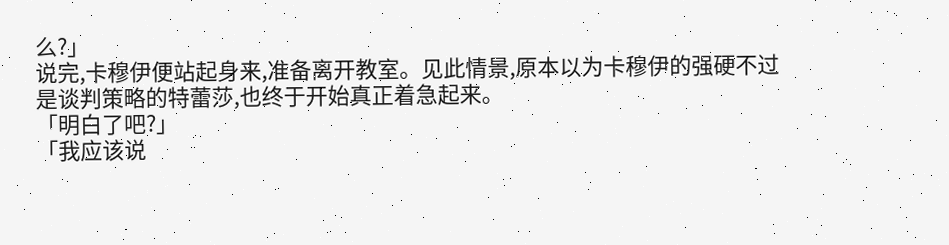么?」
说完,卡穆伊便站起身来,准备离开教室。见此情景,原本以为卡穆伊的强硬不过是谈判策略的特蕾莎,也终于开始真正着急起来。
「明白了吧?」
「我应该说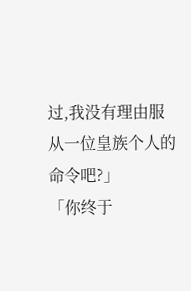过,我没有理由服从一位皇族个人的命令吧?」
「你终于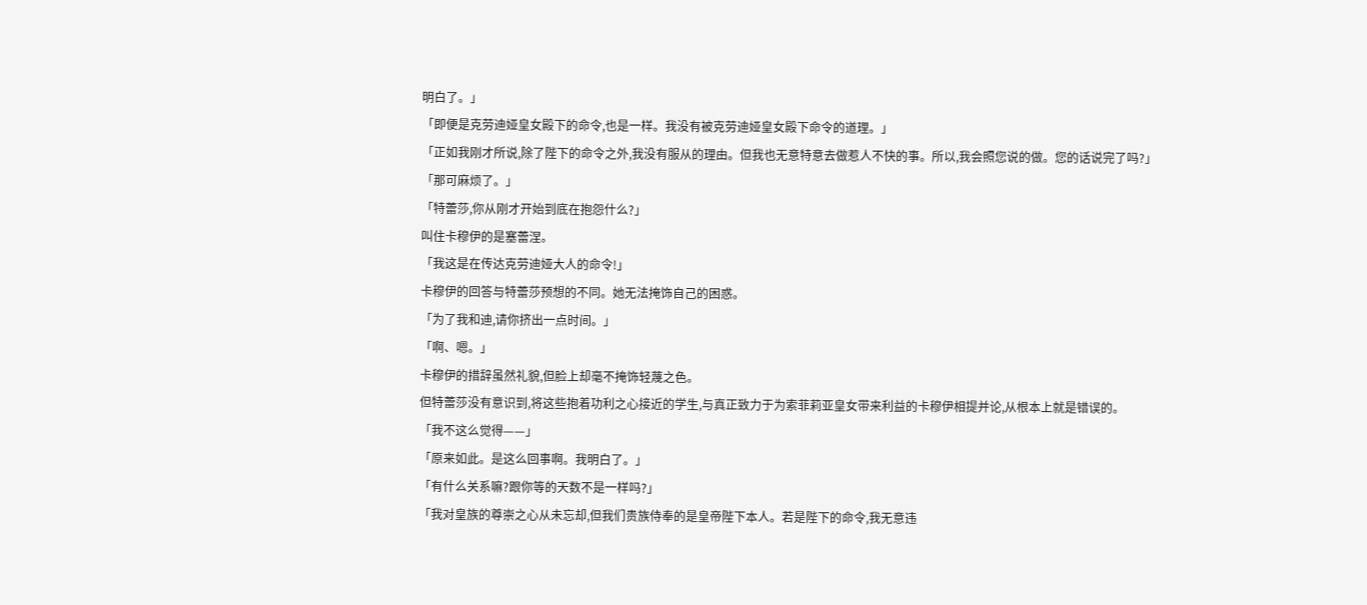明白了。」
「即便是克劳迪娅皇女殿下的命令,也是一样。我没有被克劳迪娅皇女殿下命令的道理。」
「正如我刚才所说,除了陛下的命令之外,我没有服从的理由。但我也无意特意去做惹人不快的事。所以,我会照您说的做。您的话说完了吗?」
「那可麻烦了。」
「特蕾莎,你从刚才开始到底在抱怨什么?」
叫住卡穆伊的是塞蕾涅。
「我这是在传达克劳迪娅大人的命令!」
卡穆伊的回答与特蕾莎预想的不同。她无法掩饰自己的困惑。
「为了我和迪,请你挤出一点时间。」
「啊、嗯。」
卡穆伊的措辞虽然礼貌,但脸上却毫不掩饰轻蔑之色。
但特蕾莎没有意识到,将这些抱着功利之心接近的学生,与真正致力于为索菲莉亚皇女带来利益的卡穆伊相提并论,从根本上就是错误的。
「我不这么觉得——」
「原来如此。是这么回事啊。我明白了。」
「有什么关系嘛?跟你等的天数不是一样吗?」
「我对皇族的尊崇之心从未忘却,但我们贵族侍奉的是皇帝陛下本人。若是陛下的命令,我无意违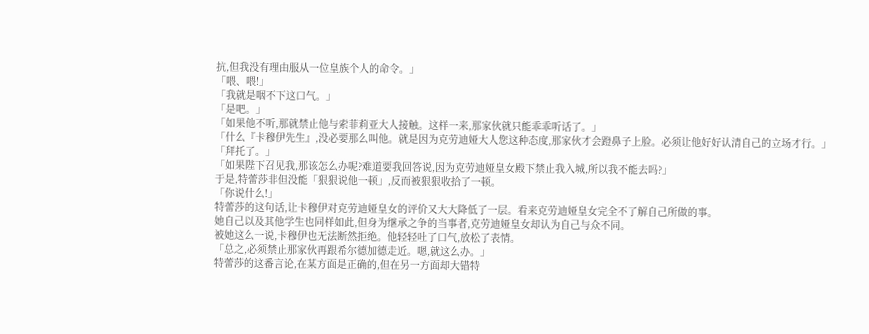抗,但我没有理由服从一位皇族个人的命令。」
「喂、喂!」
「我就是咽不下这口气。」
「是吧。」
「如果他不听,那就禁止他与索菲莉亚大人接触。这样一来,那家伙就只能乖乖听话了。」
「什么『卡穆伊先生』,没必要那么叫他。就是因为克劳迪娅大人您这种态度,那家伙才会蹬鼻子上脸。必须让他好好认清自己的立场才行。」
「拜托了。」
「如果陛下召见我,那该怎么办呢?难道要我回答说,因为克劳迪娅皇女殿下禁止我入城,所以我不能去吗?」
于是,特蕾莎非但没能「狠狠说他一顿」,反而被狠狠收拾了一顿。
「你说什么!」
特蕾莎的这句话,让卡穆伊对克劳迪娅皇女的评价又大大降低了一层。看来克劳迪娅皇女完全不了解自己所做的事。
她自己以及其他学生也同样如此,但身为继承之争的当事者,克劳迪娅皇女却认为自己与众不同。
被她这么一说,卡穆伊也无法断然拒绝。他轻轻吐了口气,放松了表情。
「总之,必须禁止那家伙再跟希尔德加德走近。嗯,就这么办。」
特蕾莎的这番言论,在某方面是正确的,但在另一方面却大错特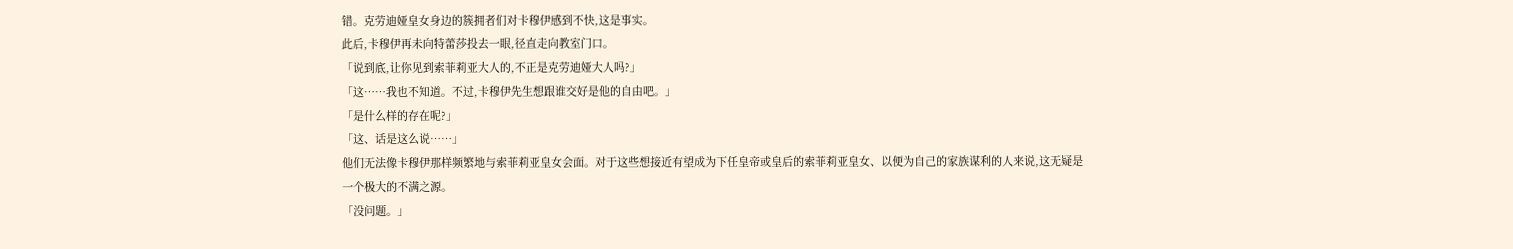错。克劳迪娅皇女身边的簇拥者们对卡穆伊感到不快,这是事实。
此后,卡穆伊再未向特蕾莎投去一眼,径直走向教室门口。
「说到底,让你见到索菲莉亚大人的,不正是克劳迪娅大人吗?」
「这……我也不知道。不过,卡穆伊先生想跟谁交好是他的自由吧。」
「是什么样的存在呢?」
「这、话是这么说……」
他们无法像卡穆伊那样频繁地与索菲莉亚皇女会面。对于这些想接近有望成为下任皇帝或皇后的索菲莉亚皇女、以便为自己的家族谋利的人来说,这无疑是一个极大的不满之源。
「没问题。」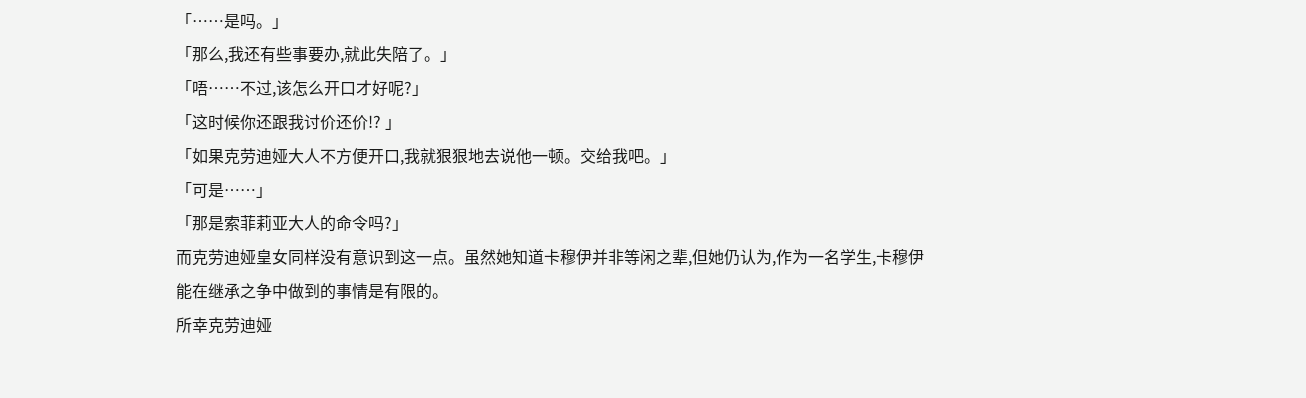「……是吗。」
「那么,我还有些事要办,就此失陪了。」
「唔……不过,该怎么开口才好呢?」
「这时候你还跟我讨价还价!? 」
「如果克劳迪娅大人不方便开口,我就狠狠地去说他一顿。交给我吧。」
「可是……」
「那是索菲莉亚大人的命令吗?」
而克劳迪娅皇女同样没有意识到这一点。虽然她知道卡穆伊并非等闲之辈,但她仍认为,作为一名学生,卡穆伊能在继承之争中做到的事情是有限的。
所幸克劳迪娅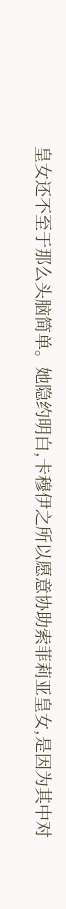皇女还不至于那么头脑简单。她隐约明白,卡穆伊之所以愿意协助索菲莉亚皇女,是因为其中对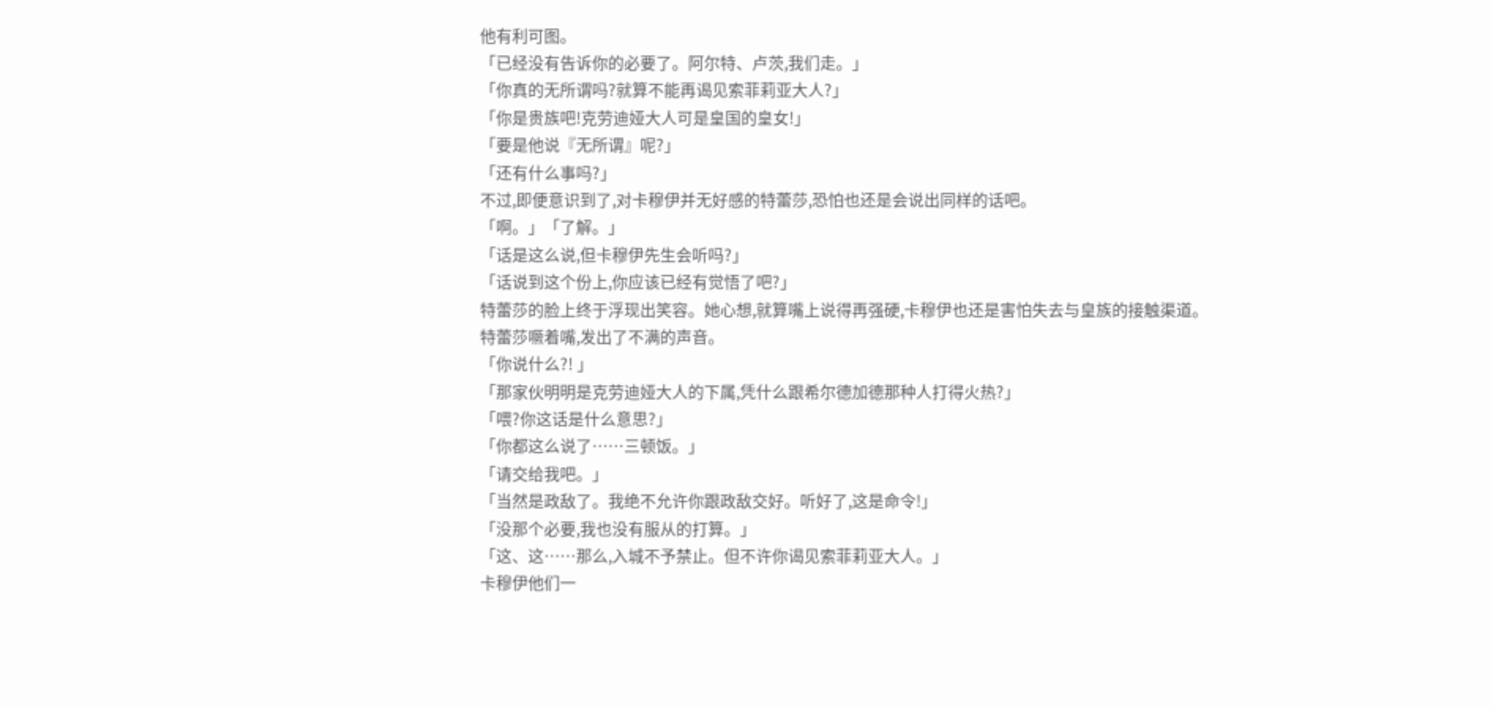他有利可图。
「已经没有告诉你的必要了。阿尔特、卢茨,我们走。」
「你真的无所谓吗?就算不能再谒见索菲莉亚大人?」
「你是贵族吧!克劳迪娅大人可是皇国的皇女!」
「要是他说『无所谓』呢?」
「还有什么事吗?」
不过,即便意识到了,对卡穆伊并无好感的特蕾莎,恐怕也还是会说出同样的话吧。
「啊。」「了解。」
「话是这么说,但卡穆伊先生会听吗?」
「话说到这个份上,你应该已经有觉悟了吧?」
特蕾莎的脸上终于浮现出笑容。她心想,就算嘴上说得再强硬,卡穆伊也还是害怕失去与皇族的接触渠道。
特蕾莎噘着嘴,发出了不满的声音。
「你说什么?! 」
「那家伙明明是克劳迪娅大人的下属,凭什么跟希尔德加德那种人打得火热?」
「喂?你这话是什么意思?」
「你都这么说了……三顿饭。」
「请交给我吧。」
「当然是政敌了。我绝不允许你跟政敌交好。听好了,这是命令!」
「没那个必要,我也没有服从的打算。」
「这、这……那么,入城不予禁止。但不许你谒见索菲莉亚大人。」
卡穆伊他们一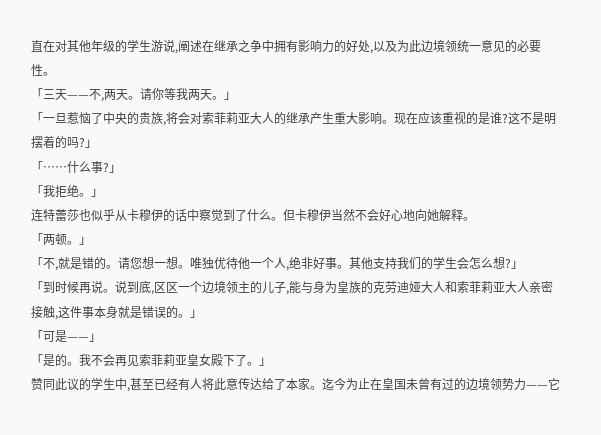直在对其他年级的学生游说,阐述在继承之争中拥有影响力的好处,以及为此边境领统一意见的必要性。
「三天——不,两天。请你等我两天。」
「一旦惹恼了中央的贵族,将会对索菲莉亚大人的继承产生重大影响。现在应该重视的是谁?这不是明摆着的吗?」
「……什么事?」
「我拒绝。」
连特蕾莎也似乎从卡穆伊的话中察觉到了什么。但卡穆伊当然不会好心地向她解释。
「两顿。」
「不,就是错的。请您想一想。唯独优待他一个人,绝非好事。其他支持我们的学生会怎么想?」
「到时候再说。说到底,区区一个边境领主的儿子,能与身为皇族的克劳迪娅大人和索菲莉亚大人亲密接触,这件事本身就是错误的。」
「可是——」
「是的。我不会再见索菲莉亚皇女殿下了。」
赞同此议的学生中,甚至已经有人将此意传达给了本家。迄今为止在皇国未曾有过的边境领势力——它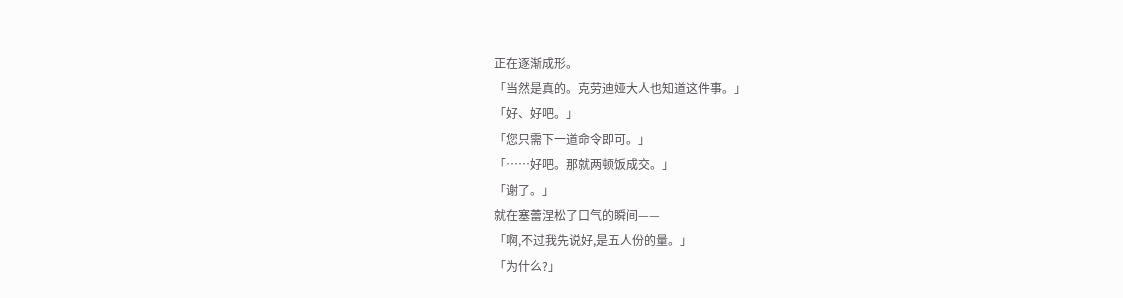正在逐渐成形。
「当然是真的。克劳迪娅大人也知道这件事。」
「好、好吧。」
「您只需下一道命令即可。」
「……好吧。那就两顿饭成交。」
「谢了。」
就在塞蕾涅松了口气的瞬间——
「啊,不过我先说好,是五人份的量。」
「为什么?」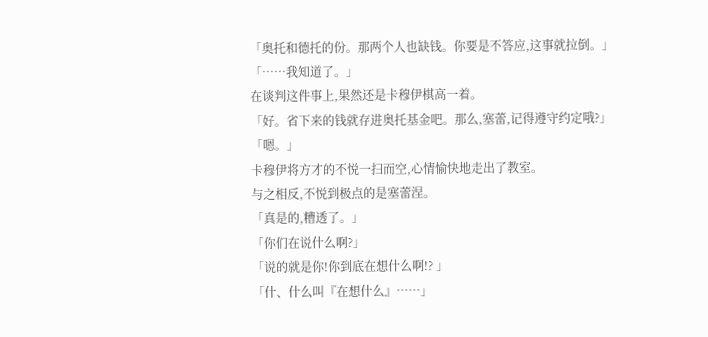「奥托和德托的份。那两个人也缺钱。你要是不答应,这事就拉倒。」
「……我知道了。」
在谈判这件事上,果然还是卡穆伊棋高一着。
「好。省下来的钱就存进奥托基金吧。那么,塞蕾,记得遵守约定哦?」
「嗯。」
卡穆伊将方才的不悦一扫而空,心情愉快地走出了教室。
与之相反,不悦到极点的是塞蕾涅。
「真是的,糟透了。」
「你们在说什么啊?」
「说的就是你!你到底在想什么啊!? 」
「什、什么叫『在想什么』……」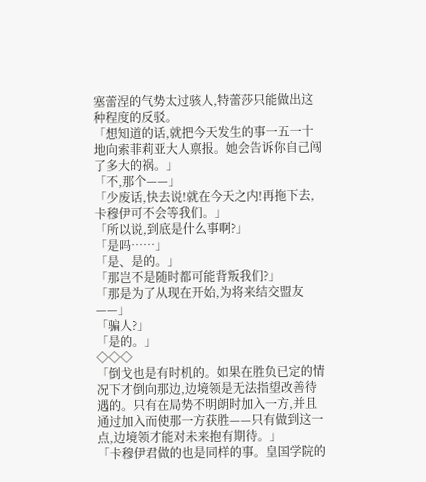塞蕾涅的气势太过骇人,特蕾莎只能做出这种程度的反驳。
「想知道的话,就把今天发生的事一五一十地向索菲莉亚大人禀报。她会告诉你自己闯了多大的祸。」
「不,那个——」
「少废话,快去说!就在今天之内!再拖下去,卡穆伊可不会等我们。」
「所以说,到底是什么事啊?」
「是吗……」
「是、是的。」
「那岂不是随时都可能背叛我们?」
「那是为了从现在开始,为将来结交盟友——」
「骗人?」
「是的。」
◇◇◇
「倒戈也是有时机的。如果在胜负已定的情况下才倒向那边,边境领是无法指望改善待遇的。只有在局势不明朗时加入一方,并且通过加入而使那一方获胜——只有做到这一点,边境领才能对未来抱有期待。」
「卡穆伊君做的也是同样的事。皇国学院的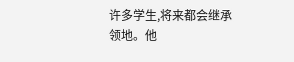许多学生,将来都会继承领地。他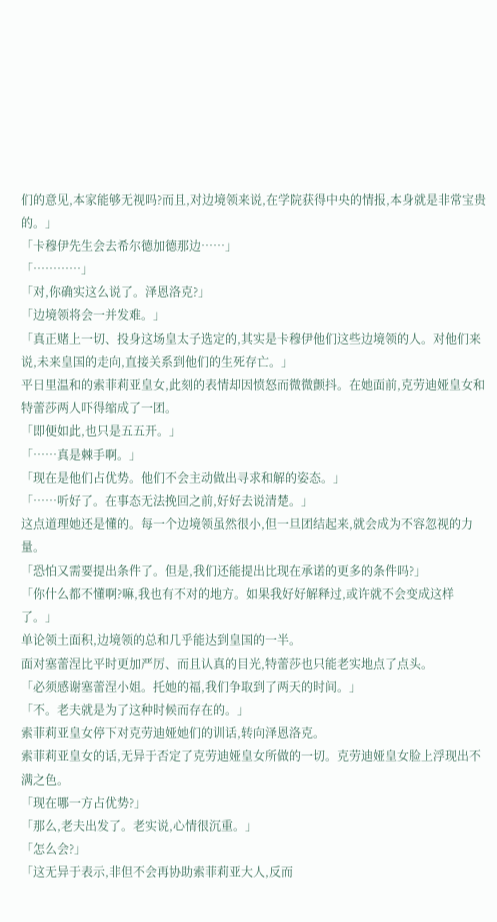们的意见,本家能够无视吗?而且,对边境领来说,在学院获得中央的情报,本身就是非常宝贵的。」
「卡穆伊先生会去希尔德加德那边……」
「…………」
「对,你确实这么说了。泽恩洛克?」
「边境领将会一并发难。」
「真正赌上一切、投身这场皇太子选定的,其实是卡穆伊他们这些边境领的人。对他们来说,未来皇国的走向,直接关系到他们的生死存亡。」
平日里温和的索菲莉亚皇女,此刻的表情却因愤怒而微微颤抖。在她面前,克劳迪娅皇女和特蕾莎两人吓得缩成了一团。
「即便如此,也只是五五开。」
「……真是棘手啊。」
「现在是他们占优势。他们不会主动做出寻求和解的姿态。」
「……听好了。在事态无法挽回之前,好好去说清楚。」
这点道理她还是懂的。每一个边境领虽然很小,但一旦团结起来,就会成为不容忽视的力量。
「恐怕又需要提出条件了。但是,我们还能提出比现在承诺的更多的条件吗?」
「你什么都不懂啊?嘛,我也有不对的地方。如果我好好解释过,或许就不会变成这样了。」
单论领土面积,边境领的总和几乎能达到皇国的一半。
面对塞蕾涅比平时更加严厉、而且认真的目光,特蕾莎也只能老实地点了点头。
「必须感谢塞蕾涅小姐。托她的福,我们争取到了两天的时间。」
「不。老夫就是为了这种时候而存在的。」
索菲莉亚皇女停下对克劳迪娅她们的训话,转向泽恩洛克。
索菲莉亚皇女的话,无异于否定了克劳迪娅皇女所做的一切。克劳迪娅皇女脸上浮现出不满之色。
「现在哪一方占优势?」
「那么,老夫出发了。老实说,心情很沉重。」
「怎么会?」
「这无异于表示,非但不会再协助索菲莉亚大人,反而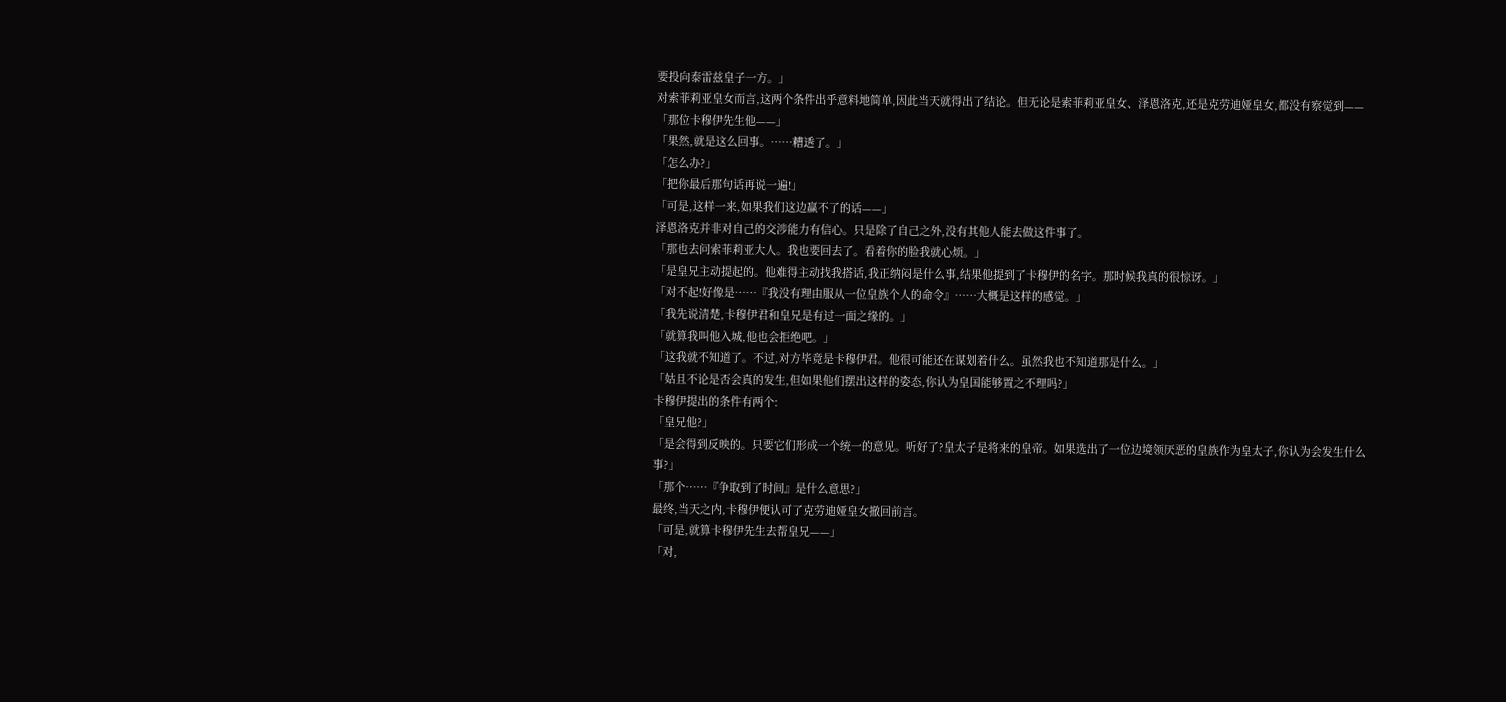要投向泰雷兹皇子一方。」
对索菲莉亚皇女而言,这两个条件出乎意料地简单,因此当天就得出了结论。但无论是索菲莉亚皇女、泽恩洛克,还是克劳迪娅皇女,都没有察觉到——
「那位卡穆伊先生他——」
「果然,就是这么回事。……糟透了。」
「怎么办?」
「把你最后那句话再说一遍!」
「可是,这样一来,如果我们这边赢不了的话——」
泽恩洛克并非对自己的交涉能力有信心。只是除了自己之外,没有其他人能去做这件事了。
「那也去问索菲莉亚大人。我也要回去了。看着你的脸我就心烦。」
「是皇兄主动提起的。他难得主动找我搭话,我正纳闷是什么事,结果他提到了卡穆伊的名字。那时候我真的很惊讶。」
「对不起!好像是……『我没有理由服从一位皇族个人的命令』……大概是这样的感觉。」
「我先说清楚,卡穆伊君和皇兄是有过一面之缘的。」
「就算我叫他入城,他也会拒绝吧。」
「这我就不知道了。不过,对方毕竟是卡穆伊君。他很可能还在谋划着什么。虽然我也不知道那是什么。」
「姑且不论是否会真的发生,但如果他们摆出这样的姿态,你认为皇国能够置之不理吗?」
卡穆伊提出的条件有两个:
「皇兄他?」
「是会得到反映的。只要它们形成一个统一的意见。听好了?皇太子是将来的皇帝。如果选出了一位边境领厌恶的皇族作为皇太子,你认为会发生什么事?」
「那个……『争取到了时间』是什么意思?」
最终,当天之内,卡穆伊便认可了克劳迪娅皇女撤回前言。
「可是,就算卡穆伊先生去帮皇兄——」
「对,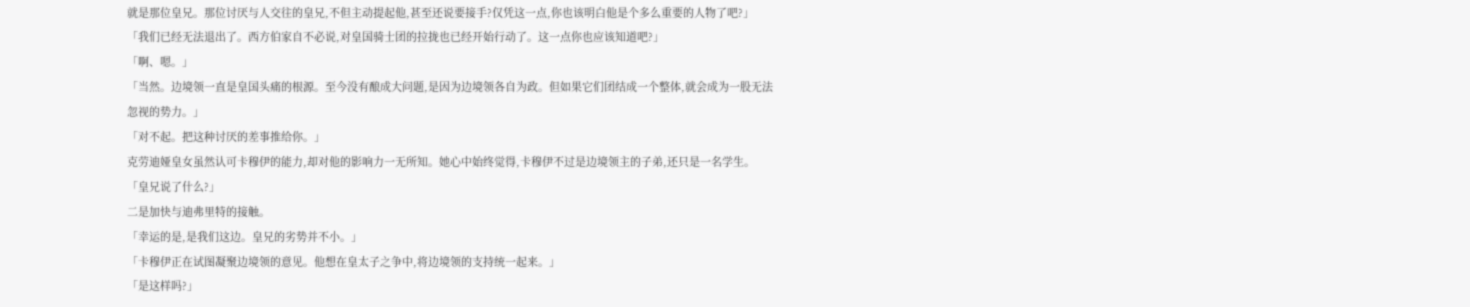就是那位皇兄。那位讨厌与人交往的皇兄,不但主动提起他,甚至还说要接手?仅凭这一点,你也该明白他是个多么重要的人物了吧?」
「我们已经无法退出了。西方伯家自不必说,对皇国骑士团的拉拢也已经开始行动了。这一点你也应该知道吧?」
「啊、嗯。」
「当然。边境领一直是皇国头痛的根源。至今没有酿成大问题,是因为边境领各自为政。但如果它们团结成一个整体,就会成为一股无法忽视的势力。」
「对不起。把这种讨厌的差事推给你。」
克劳迪娅皇女虽然认可卡穆伊的能力,却对他的影响力一无所知。她心中始终觉得,卡穆伊不过是边境领主的子弟,还只是一名学生。
「皇兄说了什么?」
二是加快与迪弗里特的接触。
「幸运的是,是我们这边。皇兄的劣势并不小。」
「卡穆伊正在试图凝聚边境领的意见。他想在皇太子之争中,将边境领的支持统一起来。」
「是这样吗?」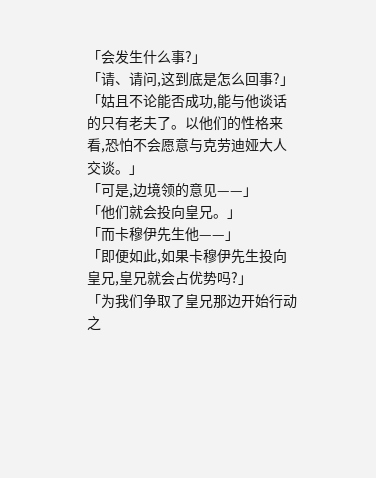「会发生什么事?」
「请、请问,这到底是怎么回事?」
「姑且不论能否成功,能与他谈话的只有老夫了。以他们的性格来看,恐怕不会愿意与克劳迪娅大人交谈。」
「可是,边境领的意见——」
「他们就会投向皇兄。」
「而卡穆伊先生他——」
「即便如此,如果卡穆伊先生投向皇兄,皇兄就会占优势吗?」
「为我们争取了皇兄那边开始行动之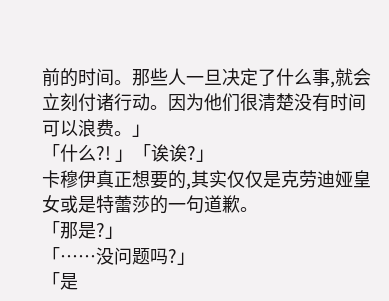前的时间。那些人一旦决定了什么事,就会立刻付诸行动。因为他们很清楚没有时间可以浪费。」
「什么?! 」「诶诶?」
卡穆伊真正想要的,其实仅仅是克劳迪娅皇女或是特蕾莎的一句道歉。
「那是?」
「……没问题吗?」
「是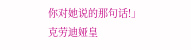你对她说的那句话!」
克劳迪娅皇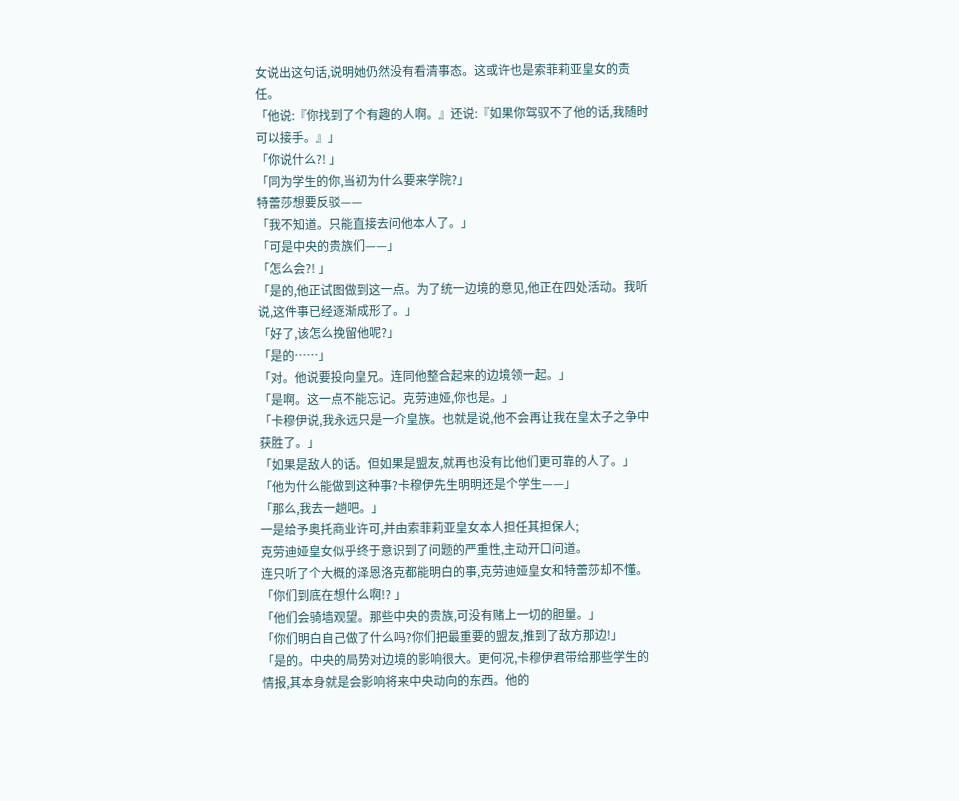女说出这句话,说明她仍然没有看清事态。这或许也是索菲莉亚皇女的责任。
「他说:『你找到了个有趣的人啊。』还说:『如果你驾驭不了他的话,我随时可以接手。』」
「你说什么?! 」
「同为学生的你,当初为什么要来学院?」
特蕾莎想要反驳——
「我不知道。只能直接去问他本人了。」
「可是中央的贵族们——」
「怎么会?! 」
「是的,他正试图做到这一点。为了统一边境的意见,他正在四处活动。我听说,这件事已经逐渐成形了。」
「好了,该怎么挽留他呢?」
「是的……」
「对。他说要投向皇兄。连同他整合起来的边境领一起。」
「是啊。这一点不能忘记。克劳迪娅,你也是。」
「卡穆伊说,我永远只是一介皇族。也就是说,他不会再让我在皇太子之争中获胜了。」
「如果是敌人的话。但如果是盟友,就再也没有比他们更可靠的人了。」
「他为什么能做到这种事?卡穆伊先生明明还是个学生——」
「那么,我去一趟吧。」
一是给予奥托商业许可,并由索菲莉亚皇女本人担任其担保人;
克劳迪娅皇女似乎终于意识到了问题的严重性,主动开口问道。
连只听了个大概的泽恩洛克都能明白的事,克劳迪娅皇女和特蕾莎却不懂。
「你们到底在想什么啊!? 」
「他们会骑墙观望。那些中央的贵族,可没有赌上一切的胆量。」
「你们明白自己做了什么吗?你们把最重要的盟友,推到了敌方那边!」
「是的。中央的局势对边境的影响很大。更何况,卡穆伊君带给那些学生的情报,其本身就是会影响将来中央动向的东西。他的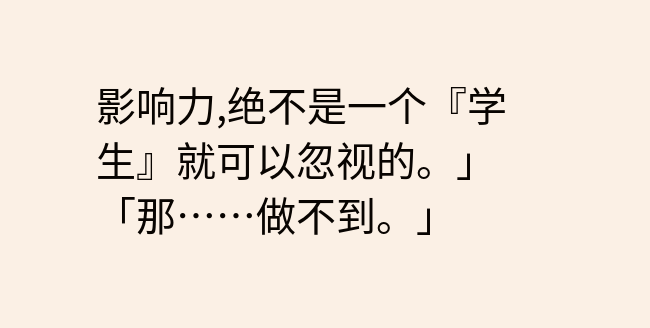影响力,绝不是一个『学生』就可以忽视的。」
「那……做不到。」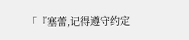「『塞蕾,记得遵守约定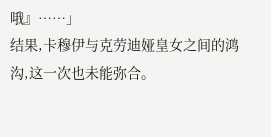哦』……」
结果,卡穆伊与克劳迪娅皇女之间的鸿沟,这一次也未能弥合。